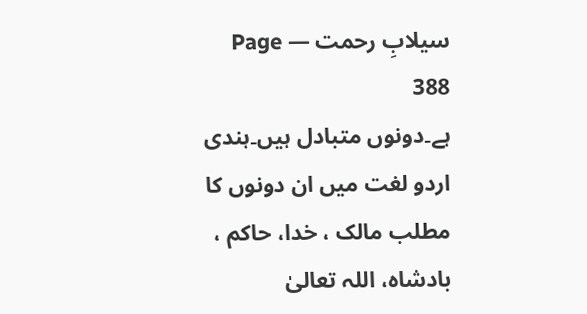سیلابِ رحمت — Page 388
ہے۔دونوں متبادل ہیں۔ہندی اردو لغت میں ان دونوں کا مطلب مالک ، خدا، حاکم ، بادشاہ، اللہ تعالیٰ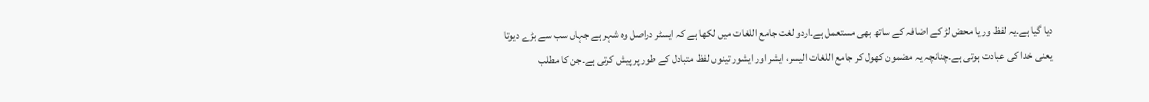دیا گیا ہے۔یہ لفظ ور یا محض لڑ کے اضافہ کے ساتھ بھی مستعمل ہے۔اردو لغت جامع اللغات میں لکھا ہے کہ ایسٹر دراصل وہ شہر ہے جہاں سب سے بڑے دیوتا یعنی خدا کی عبادت ہوتی ہے۔چنانچہ یہ مضمون کھول کر جامع اللغات الیسر، ایشر اور ایشور تینوں لفظ متبادل کے طور پر پیش کرتی ہے۔جن کا مطلب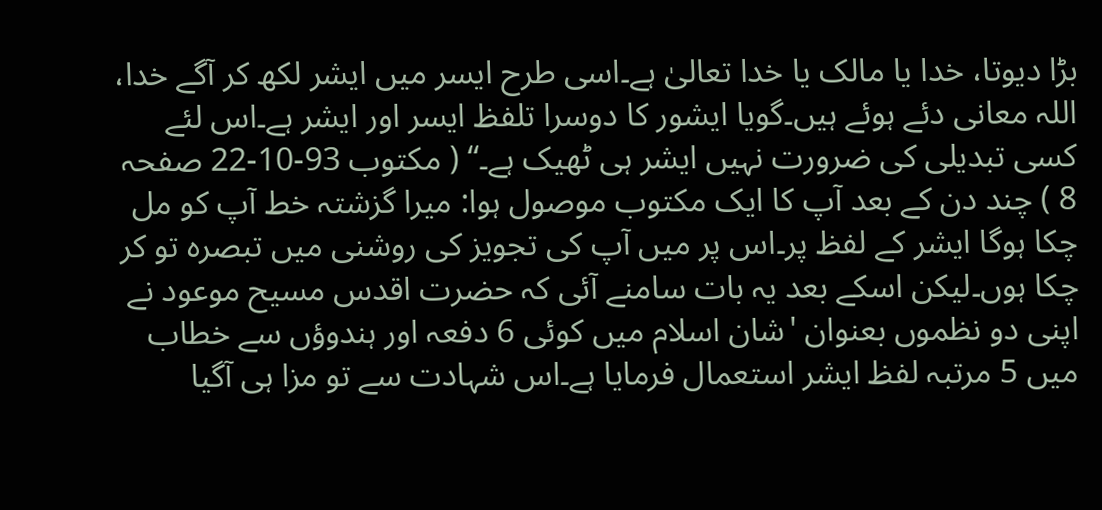بڑا دیوتا، خدا یا مالک یا خدا تعالیٰ ہے۔اسی طرح ایسر میں ایشر لکھ کر آگے خدا، اللہ معانی دئے ہوئے ہیں۔گویا ایشور کا دوسرا تلفظ ایسر اور ایشر ہے۔اس لئے کسی تبدیلی کی ضرورت نہیں ایشر ہی ٹھیک ہے۔“ ( مكتوب 93-10-22 صفحہ 8 ) چند دن کے بعد آپ کا ایک مکتوب موصول ہوا: میرا گزشتہ خط آپ کو مل چکا ہوگا ایشر کے لفظ پر۔اس پر میں آپ کی تجویز کی روشنی میں تبصرہ تو کر چکا ہوں۔لیکن اسکے بعد یہ بات سامنے آئی کہ حضرت اقدس مسیح موعود نے اپنی دو نظموں بعنوان 'شان اسلام میں کوئی 6 دفعہ اور ہندوؤں سے خطاب میں 5 مرتبہ لفظ ایشر استعمال فرمایا ہے۔اس شہادت سے تو مزا ہی آگیا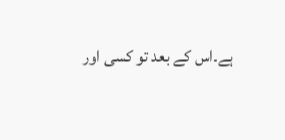ہے۔اس کے بعد تو کسی اور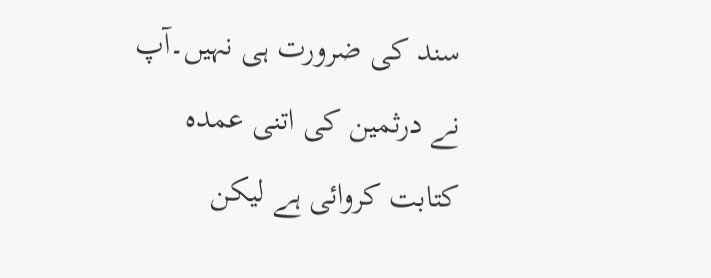سند کی ضرورت ہی نہیں۔آپ نے درثمین کی اتنی عمدہ کتابت کروائی ہے لیکن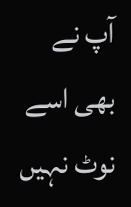آپ نے بھی اسے نوٹ نہیں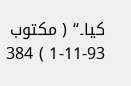کیا۔“ ( مكتوب 93-11-1 ) 384